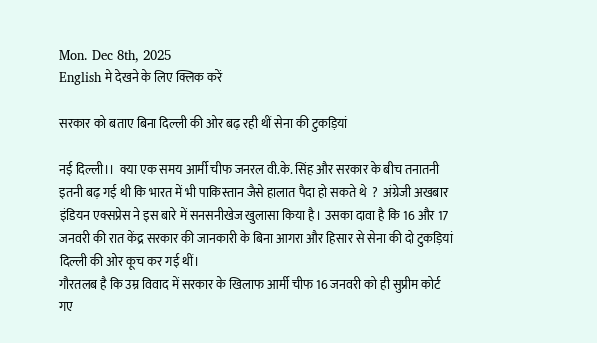Mon. Dec 8th, 2025
English मे देखने के लिए क्लिक करें

सरकार को बताए बिना दिल्ली की ओर बढ़ रही थीं सेना की टुकड़ियां

नई दिल्ली।।  क्या एक समय आर्मी चीफ जनरल वी.के. सिंह और सरकार के बीच तनातनी इतनी बढ़ गई थी कि भारत में भी पाकिस्तान जैसे हालात पैदा हो सकते थे  ?  अंग्रेजी अखबार इंडियन एक्सप्रेस ने इस बारे में सनसनीखेज खुलासा किया है। उसका दावा है कि 16 और 17 जनवरी की रात केंद्र सरकार की जानकारी के बिना आगरा और हिसार से सेना की दो टुकड़ियां दिल्ली की ओर कूच कर गई थीं।
गौरतलब है कि उम्र विवाद में सरकार के खिलाफ आर्मी चीफ 16 जनवरी को ही सुप्रीम कोर्ट गए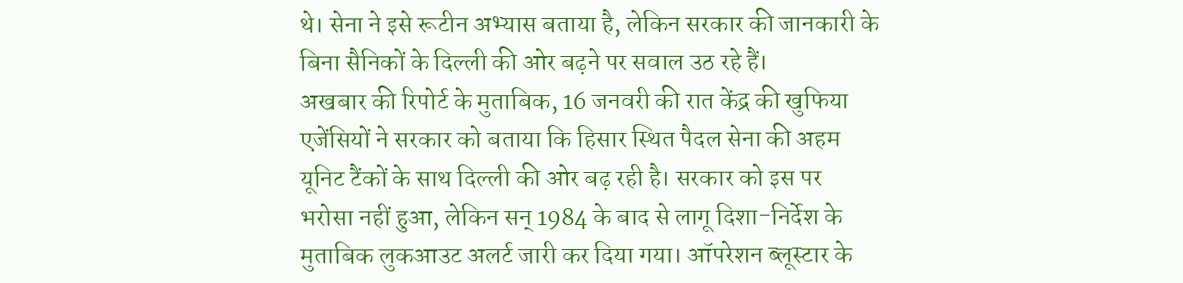थे। सेना ने इसे रूटीन अभ्यास बताया है, लेकिन सरकार की जानकारी के बिना सैनिकों के दिल्ली की ओर बढ़ने पर सवाल उठ रहे हैं।
अखबार की रिपोर्ट के मुताबिक, 16 जनवरी की रात केंद्र की खुफिया एजेंसियों ने सरकार को बताया कि हिसार स्थित पैदल सेना की अहम यूनिट टैंकों के साथ दिल्ली की ओर बढ़ रही है। सरकार को इस पर भरोसा नहीं हुआ, लेकिन सन् 1984 के बाद से लागू दिशा-निर्देश के मुताबिक लुकआउट अलर्ट जारी कर दिया गया। ऑपरेशन ब्लूस्टार के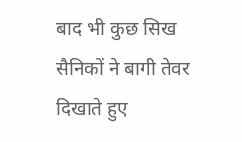बाद भी कुछ सिख सैनिकों ने बागी तेवर दिखाते हुए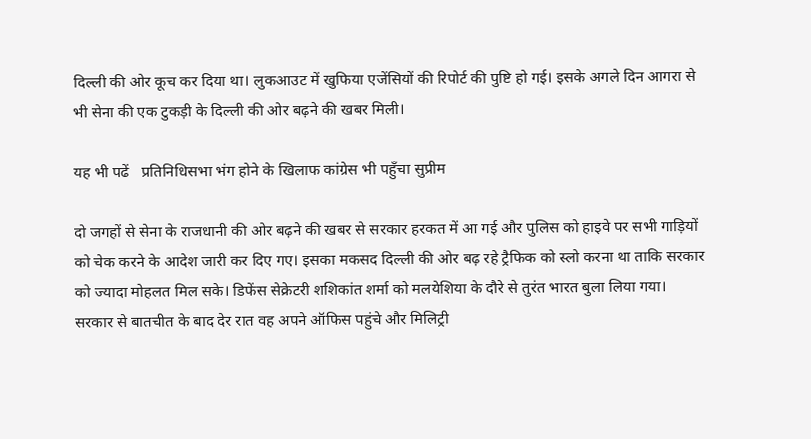दिल्ली की ओर कूच कर दिया था। लुकआउट में खुफिया एजेंसियों की रिपोर्ट की पुष्टि हो गई। इसके अगले दिन आगरा से भी सेना की एक टुकड़ी के दिल्ली की ओर बढ़ने की खबर मिली।

यह भी पढें   प्रतिनिधिसभा भंग होने के खिलाफ कांग्रेस भी पहुँचा सुप्रीम

दो जगहों से सेना के राजधानी की ओर बढ़ने की खबर से सरकार हरकत में आ गई और पुलिस को हाइवे पर सभी गाड़ियों को चेक करने के आदेश जारी कर दिए गए। इसका मकसद दिल्ली की ओर बढ़ रहे ट्रैफिक को स्लो करना था ताकि सरकार को ज्यादा मोहलत मिल सके। डिफेंस सेक्रेटरी शशिकांत शर्मा को मलयेशिया के दौरे से तुरंत भारत बुला लिया गया। सरकार से बातचीत के बाद देर रात वह अपने ऑफिस पहुंचे और मिलिट्री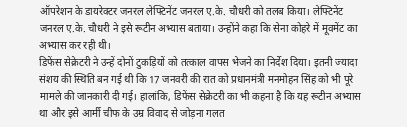ऑपरेशन के डायरेक्टर जनरल लेफ्टिनेंट जनरल ए.के. चौधरी को तलब किया। लेफ्टिनेंट जनरल ए.के. चौधरी ने इसे रूटीन अभ्यास बताया। उन्होंने कहा कि सेना कोहरे में मूवमेंट का अभ्यास कर रही थी।
डिफेंस सेक्रेटरी ने उन्हें दोनों टुकड़ियों को तत्काल वापस भेजने का निर्देश दिया। इतनी ज्यादा संशय की स्थिति बन गई थी कि 17 जनवरी की रात को प्रधानमंत्री मनमोहन सिंह को भी पूरे मामले की जानकारी दी गई। हालांकि, डिफेंस सेक्रेटरी का भी कहना है कि यह रूटीन अभ्यास था और इसे आर्मी चीफ के उम्र विवाद से जोड़ना गलत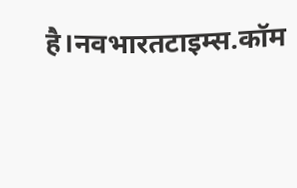है।नवभारतटाइम्स.कॉम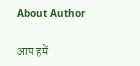About Author

आप हमें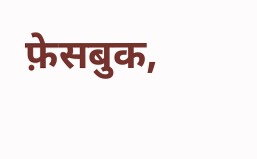फ़ेसबुक,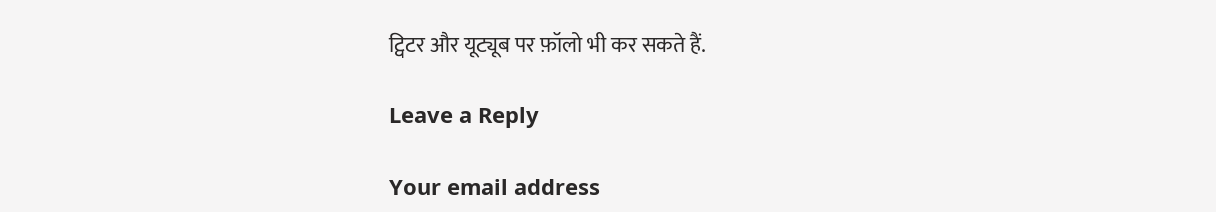ट्विटर और यूट्यूब पर फ़ॉलो भी कर सकते हैं.

Leave a Reply

Your email address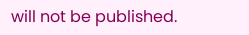will not be published.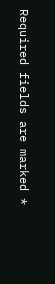Required fields are marked *